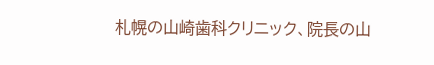札幌の山崎歯科クリニック、院長の山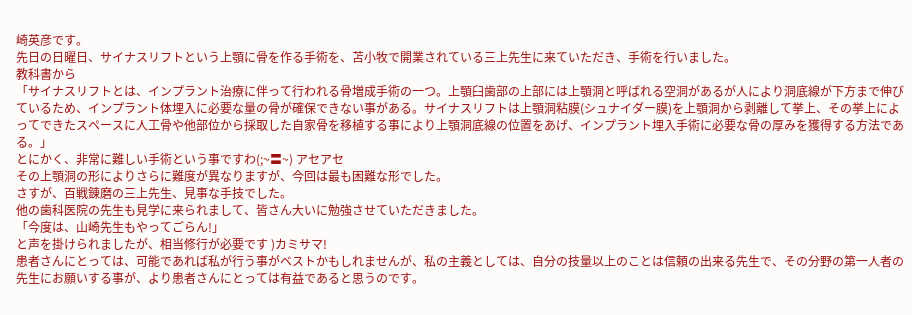崎英彦です。
先日の日曜日、サイナスリフトという上顎に骨を作る手術を、苫小牧で開業されている三上先生に来ていただき、手術を行いました。
教科書から
「サイナスリフトとは、インプラント治療に伴って行われる骨増成手術の一つ。上顎臼歯部の上部には上顎洞と呼ばれる空洞があるが人により洞底線が下方まで伸びているため、インプラント体埋入に必要な量の骨が確保できない事がある。サイナスリフトは上顎洞粘膜(シュナイダー膜)を上顎洞から剥離して挙上、その挙上によってできたスペースに人工骨や他部位から採取した自家骨を移植する事により上顎洞底線の位置をあげ、インプラント埋入手術に必要な骨の厚みを獲得する方法である。」
とにかく、非常に難しい手術という事ですわ(;~〓~) アセアセ
その上顎洞の形によりさらに難度が異なりますが、今回は最も困難な形でした。
さすが、百戦錬磨の三上先生、見事な手技でした。
他の歯科医院の先生も見学に来られまして、皆さん大いに勉強させていただきました。
「今度は、山崎先生もやってごらん!」
と声を掛けられましたが、相当修行が必要です )カミサマ!
患者さんにとっては、可能であれば私が行う事がベストかもしれませんが、私の主義としては、自分の技量以上のことは信頼の出来る先生で、その分野の第一人者の先生にお願いする事が、より患者さんにとっては有益であると思うのです。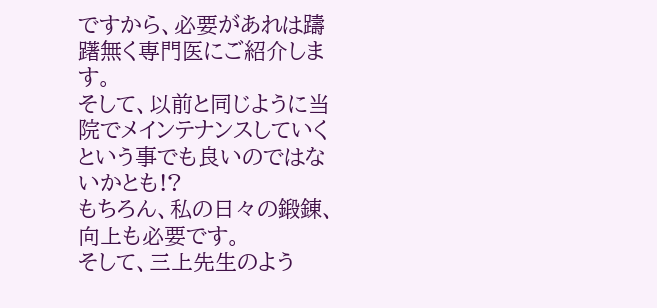ですから、必要があれは躊躇無く専門医にご紹介します。
そして、以前と同じように当院でメインテナンスしていくという事でも良いのではないかとも!?
もちろん、私の日々の鍛錬、向上も必要です。
そして、三上先生のよう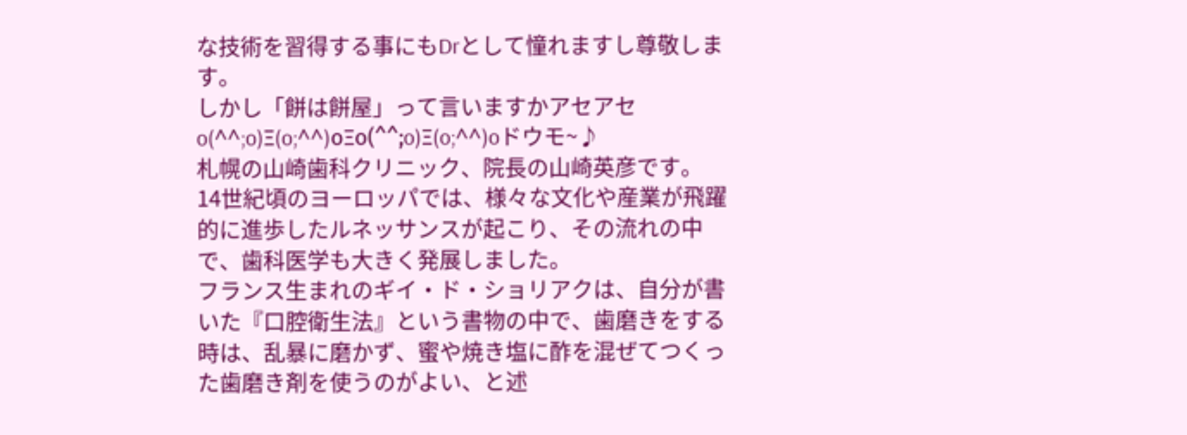な技術を習得する事にもDrとして憧れますし尊敬します。
しかし「餅は餅屋」って言いますかアセアセo(^^;o)Ξ(o;^^)oΞo(^^;o)Ξ(o;^^)oドウモ~♪
札幌の山崎歯科クリニック、院長の山崎英彦です。
14世紀頃のヨーロッパでは、様々な文化や産業が飛躍的に進歩したルネッサンスが起こり、その流れの中で、歯科医学も大きく発展しました。
フランス生まれのギイ・ド・ショリアクは、自分が書いた『口腔衛生法』という書物の中で、歯磨きをする時は、乱暴に磨かず、蜜や焼き塩に酢を混ぜてつくった歯磨き剤を使うのがよい、と述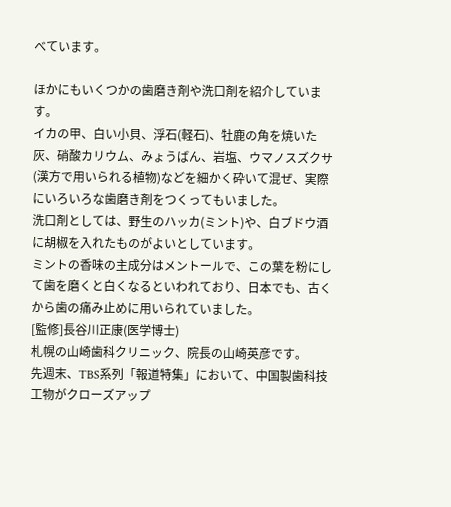べています。

ほかにもいくつかの歯磨き剤や洗口剤を紹介しています。
イカの甲、白い小貝、浮石(軽石)、牡鹿の角を焼いた灰、硝酸カリウム、みょうばん、岩塩、ウマノスズクサ(漢方で用いられる植物)などを細かく砕いて混ぜ、実際にいろいろな歯磨き剤をつくってもいました。
洗口剤としては、野生のハッカ(ミント)や、白ブドウ酒に胡椒を入れたものがよいとしています。
ミントの香味の主成分はメントールで、この葉を粉にして歯を磨くと白くなるといわれており、日本でも、古くから歯の痛み止めに用いられていました。
[監修]長谷川正康(医学博士)
札幌の山崎歯科クリニック、院長の山崎英彦です。
先週末、TBS系列「報道特集」において、中国製歯科技工物がクローズアップ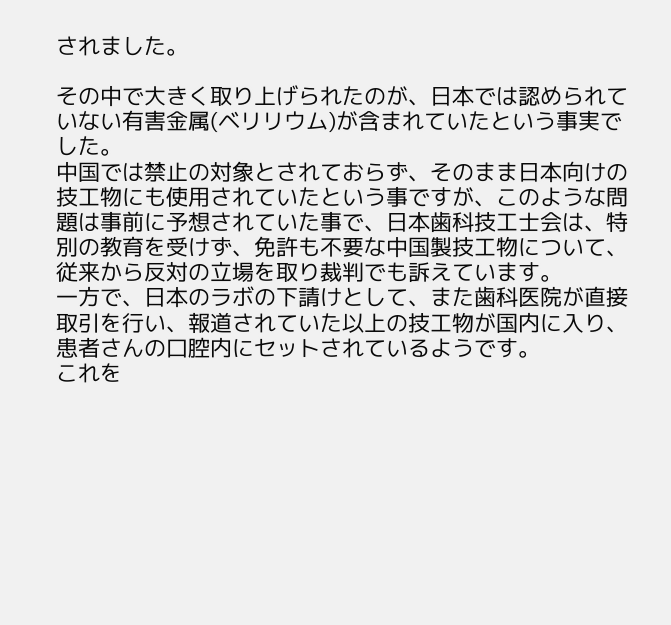されました。

その中で大きく取り上げられたのが、日本では認められていない有害金属(ベリリウム)が含まれていたという事実でした。
中国では禁止の対象とされておらず、そのまま日本向けの技工物にも使用されていたという事ですが、このような問題は事前に予想されていた事で、日本歯科技工士会は、特別の教育を受けず、免許も不要な中国製技工物について、従来から反対の立場を取り裁判でも訴えています。
一方で、日本のラボの下請けとして、また歯科医院が直接取引を行い、報道されていた以上の技工物が国内に入り、患者さんの口腔内にセットされているようです。
これを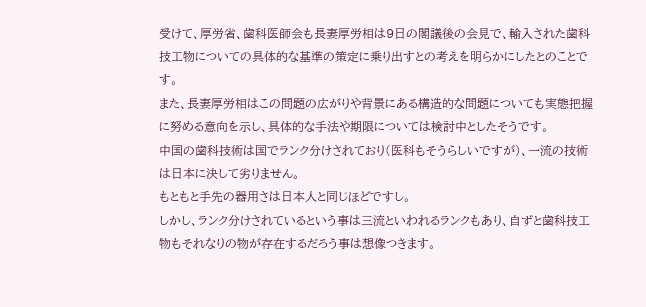受けて、厚労省、歯科医師会も長妻厚労相は9日の閣議後の会見で、輸入された歯科技工物についての具体的な基準の策定に乗り出すとの考えを明らかにしたとのことです。
また、長妻厚労相はこの問題の広がりや背景にある構造的な問題についても実態把握に努める意向を示し、具体的な手法や期限については検討中としたそうです。
中国の歯科技術は国でランク分けされており(医科もそうらしいですが)、一流の技術は日本に決して劣りません。
もともと手先の器用さは日本人と同じほどですし。
しかし、ランク分けされているという事は三流といわれるランクもあり、自ずと歯科技工物もそれなりの物が存在するだろう事は想像つきます。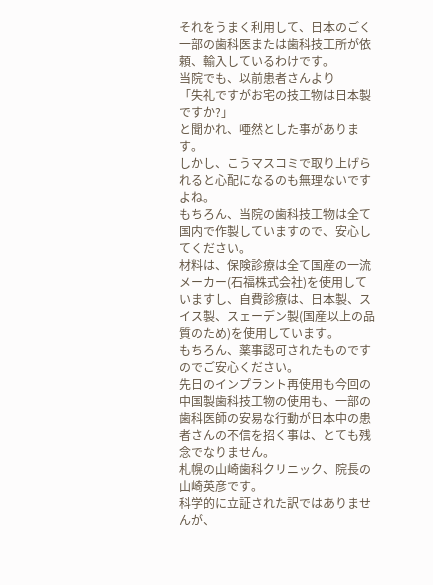それをうまく利用して、日本のごく一部の歯科医または歯科技工所が依頼、輸入しているわけです。
当院でも、以前患者さんより
「失礼ですがお宅の技工物は日本製ですか?」
と聞かれ、唖然とした事があります。
しかし、こうマスコミで取り上げられると心配になるのも無理ないですよね。
もちろん、当院の歯科技工物は全て国内で作製していますので、安心してください。
材料は、保険診療は全て国産の一流メーカー(石福株式会社)を使用していますし、自費診療は、日本製、スイス製、スェーデン製(国産以上の品質のため)を使用しています。
もちろん、薬事認可されたものですのでご安心ください。
先日のインプラント再使用も今回の中国製歯科技工物の使用も、一部の歯科医師の安易な行動が日本中の患者さんの不信を招く事は、とても残念でなりません。
札幌の山崎歯科クリニック、院長の山崎英彦です。
科学的に立証された訳ではありませんが、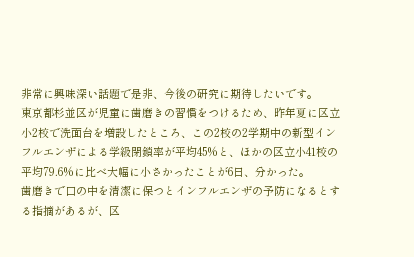非常に興味深い話題で是非、今後の研究に期待したいです。
東京都杉並区が児童に歯磨きの習慣をつけるため、昨年夏に区立小2校で洗面台を増設したところ、この2校の2学期中の新型インフルエンザによる学級閉鎖率が平均45%と、ほかの区立小41校の平均79.6%に比べ大幅に小さかったことが6日、分かった。
歯磨きで口の中を清潔に保つとインフルエンザの予防になるとする指摘があるが、区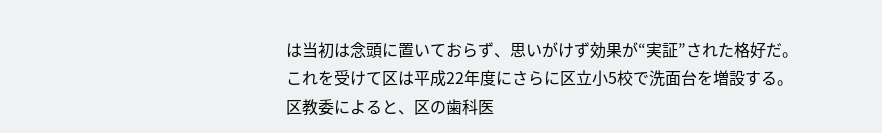は当初は念頭に置いておらず、思いがけず効果が“実証”された格好だ。
これを受けて区は平成22年度にさらに区立小5校で洗面台を増設する。
区教委によると、区の歯科医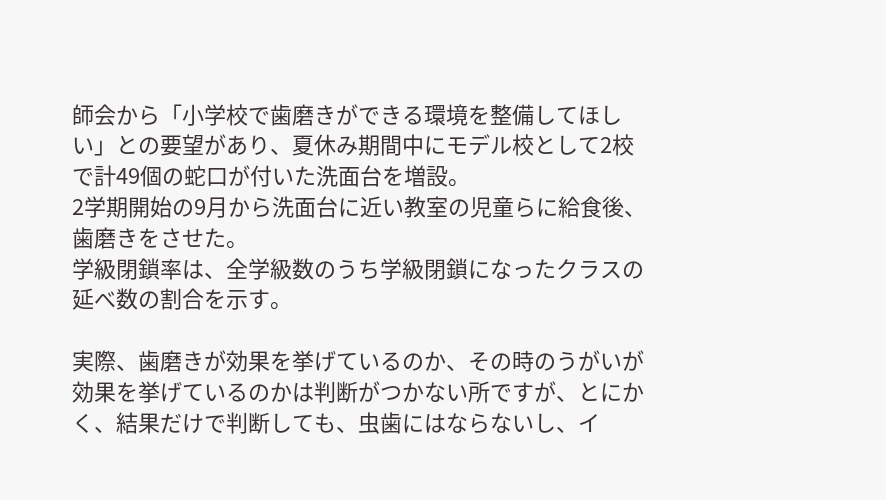師会から「小学校で歯磨きができる環境を整備してほしい」との要望があり、夏休み期間中にモデル校として2校で計49個の蛇口が付いた洗面台を増設。
2学期開始の9月から洗面台に近い教室の児童らに給食後、歯磨きをさせた。
学級閉鎖率は、全学級数のうち学級閉鎖になったクラスの延べ数の割合を示す。

実際、歯磨きが効果を挙げているのか、その時のうがいが効果を挙げているのかは判断がつかない所ですが、とにかく、結果だけで判断しても、虫歯にはならないし、イ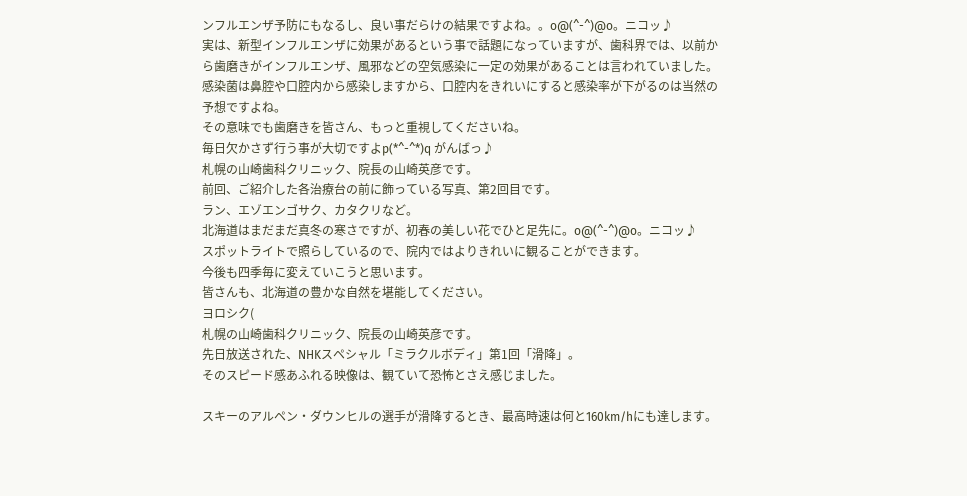ンフルエンザ予防にもなるし、良い事だらけの結果ですよね。。o@(^-^)@o。ニコッ♪
実は、新型インフルエンザに効果があるという事で話題になっていますが、歯科界では、以前から歯磨きがインフルエンザ、風邪などの空気感染に一定の効果があることは言われていました。
感染菌は鼻腔や口腔内から感染しますから、口腔内をきれいにすると感染率が下がるのは当然の予想ですよね。
その意味でも歯磨きを皆さん、もっと重視してくださいね。
毎日欠かさず行う事が大切ですよp(*^-^*)q がんばっ♪
札幌の山崎歯科クリニック、院長の山崎英彦です。
前回、ご紹介した各治療台の前に飾っている写真、第2回目です。
ラン、エゾエンゴサク、カタクリなど。
北海道はまだまだ真冬の寒さですが、初春の美しい花でひと足先に。o@(^-^)@o。ニコッ♪
スポットライトで照らしているので、院内ではよりきれいに観ることができます。
今後も四季毎に変えていこうと思います。
皆さんも、北海道の豊かな自然を堪能してください。
ヨロシク(
札幌の山崎歯科クリニック、院長の山崎英彦です。
先日放送された、NHKスペシャル「ミラクルボディ」第1回「滑降」。
そのスピード感あふれる映像は、観ていて恐怖とさえ感じました。

スキーのアルペン・ダウンヒルの選手が滑降するとき、最高時速は何と160km/hにも達します。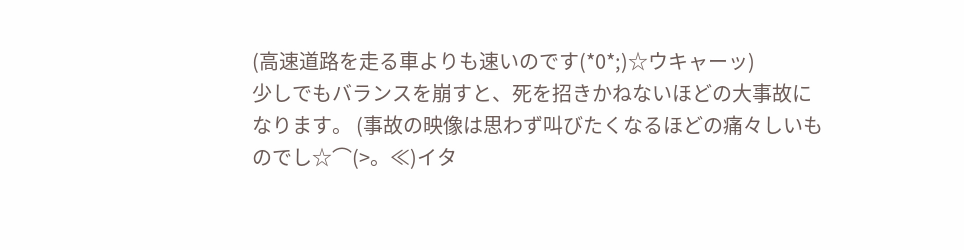(高速道路を走る車よりも速いのです(*0*;)☆ウキャーッ)
少しでもバランスを崩すと、死を招きかねないほどの大事故になります。 (事故の映像は思わず叫びたくなるほどの痛々しいものでし☆⌒(>。≪)イタ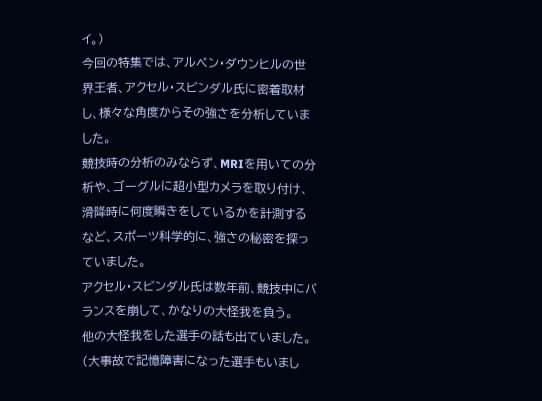イ。)
今回の特集では、アルペン・ダウンヒルの世界王者、アクセル・スビンダル氏に密着取材し、様々な角度からその強さを分析していました。
競技時の分析のみならず、MRIを用いての分析や、ゴーグルに超小型カメラを取り付け、滑降時に何度瞬きをしているかを計測するなど、スポーツ科学的に、強さの秘密を探っていました。
アクセル・スビンダル氏は数年前、競技中にバランスを崩して、かなりの大怪我を負う。
他の大怪我をした選手の話も出ていました。(大事故で記憶障害になった選手もいまし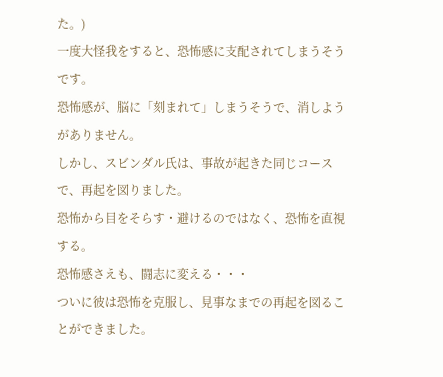た。)
一度大怪我をすると、恐怖感に支配されてしまうそうです。
恐怖感が、脳に「刻まれて」しまうそうで、消しようがありません。
しかし、スビンダル氏は、事故が起きた同じコースで、再起を図りました。
恐怖から目をそらす・避けるのではなく、恐怖を直視する。
恐怖感さえも、闘志に変える・・・
ついに彼は恐怖を克服し、見事なまでの再起を図ることができました。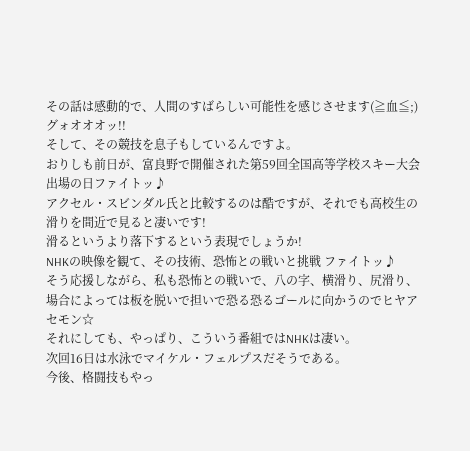その話は感動的で、人間のすばらしい可能性を感じさせます(≧血≦;) グォオオオッ!!
そして、その競技を息子もしているんですよ。
おりしも前日が、富良野で開催された第59回全国高等学校スキー大会出場の日ファイトッ♪
アクセル・スビンダル氏と比較するのは酷ですが、それでも高校生の滑りを間近で見ると凄いです!
滑るというより落下するという表現でしょうか!
NHKの映像を観て、その技術、恐怖との戦いと挑戦 ファイトッ♪
そう応援しながら、私も恐怖との戦いで、八の字、横滑り、尻滑り、場合によっては板を脱いで担いで恐る恐るゴールに向かうのでヒヤアセモン☆
それにしても、やっぱり、こういう番組ではNHKは凄い。
次回16日は水泳でマイケル・フェルプスだそうである。
今後、格闘技もやっ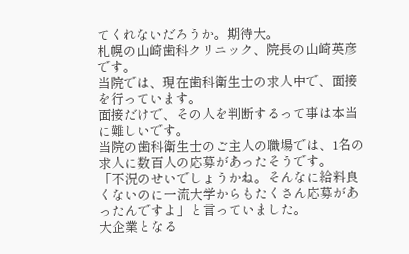てくれないだろうか。期待大。
札幌の山崎歯科クリニック、院長の山崎英彦です。
当院では、現在歯科衛生士の求人中で、面接を行っています。
面接だけで、その人を判断するって事は本当に難しいです。
当院の歯科衛生士のご主人の職場では、1名の求人に数百人の応募があったそうです。
「不況のせいでしょうかね。そんなに給料良くないのに一流大学からもたくさん応募があったんですよ」と言っていました。
大企業となる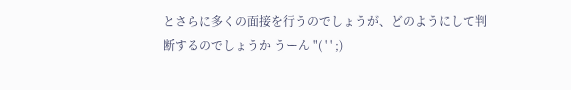とさらに多くの面接を行うのでしょうが、どのようにして判断するのでしょうか うーん "( ' ' ;)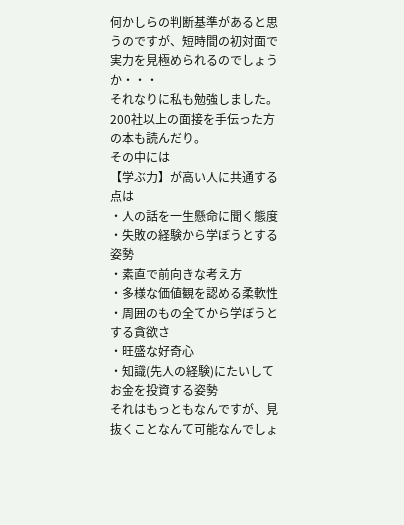何かしらの判断基準があると思うのですが、短時間の初対面で実力を見極められるのでしょうか・・・
それなりに私も勉強しました。200社以上の面接を手伝った方の本も読んだり。
その中には
【学ぶ力】が高い人に共通する点は
・人の話を一生懸命に聞く態度
・失敗の経験から学ぼうとする姿勢
・素直で前向きな考え方
・多様な価値観を認める柔軟性
・周囲のもの全てから学ぼうとする貪欲さ
・旺盛な好奇心
・知識(先人の経験)にたいしてお金を投資する姿勢
それはもっともなんですが、見抜くことなんて可能なんでしょ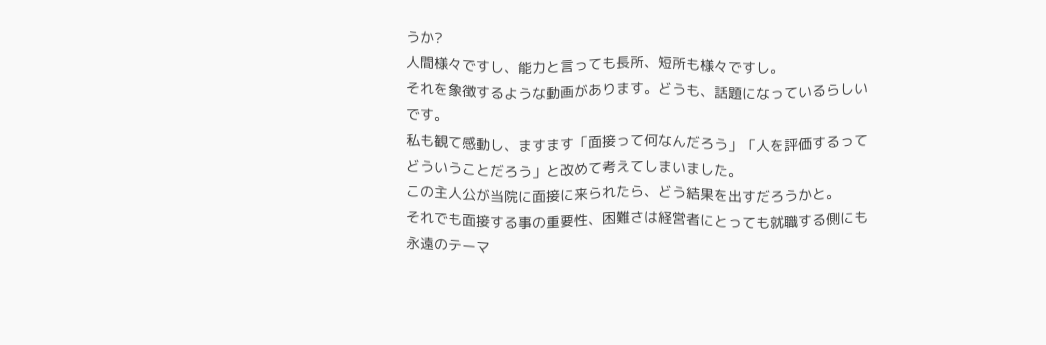うか?
人間様々ですし、能力と言っても長所、短所も様々ですし。
それを象徴するような動画があります。どうも、話題になっているらしいです。
私も観て感動し、ますます「面接って何なんだろう」「人を評価するってどういうことだろう」と改めて考えてしまいました。
この主人公が当院に面接に来られたら、どう結果を出すだろうかと。
それでも面接する事の重要性、困難さは経営者にとっても就職する側にも永遠のテーマ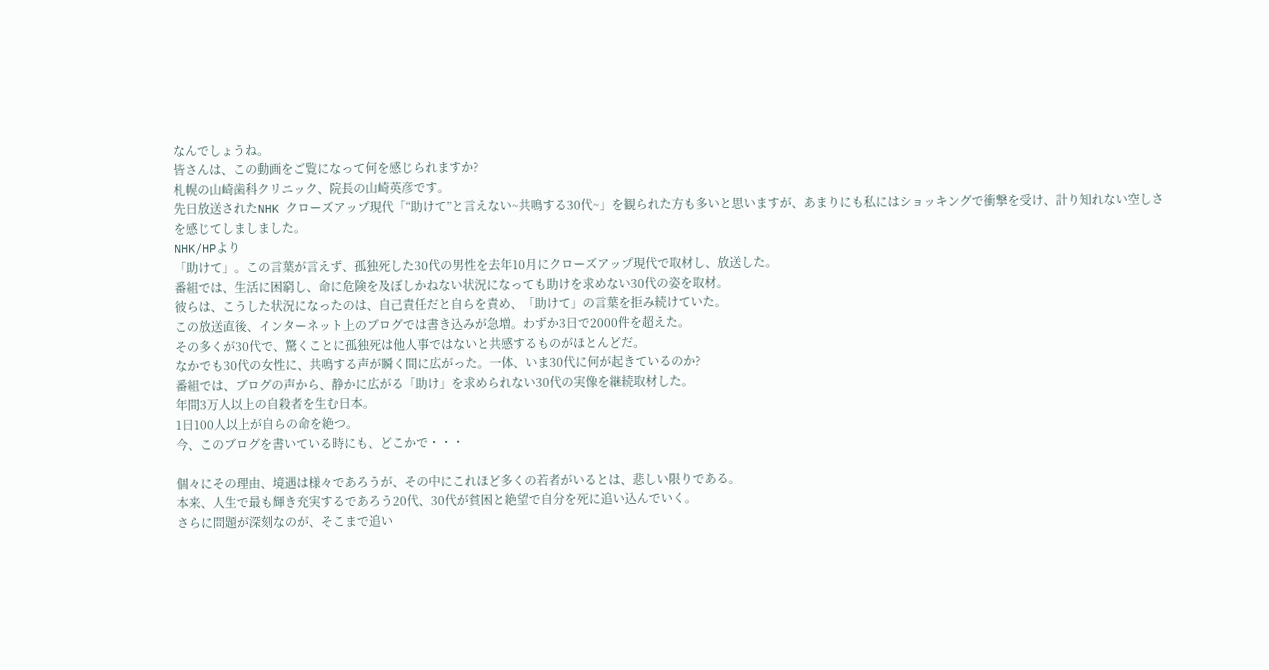なんでしょうね。
皆さんは、この動画をご覧になって何を感じられますか?
札幌の山崎歯科クリニック、院長の山崎英彦です。
先日放送されたNHK クローズアップ現代「“助けて”と言えない~共鳴する30代~」を観られた方も多いと思いますが、あまりにも私にはショッキングで衝撃を受け、計り知れない空しさを感じてしましました。
NHK/HPより
「助けて」。この言葉が言えず、孤独死した30代の男性を去年10月にクローズアップ現代で取材し、放送した。
番組では、生活に困窮し、命に危険を及ぼしかねない状況になっても助けを求めない30代の姿を取材。
彼らは、こうした状況になったのは、自己責任だと自らを責め、「助けて」の言葉を拒み続けていた。
この放送直後、インターネット上のブログでは書き込みが急増。わずか3日で2000件を超えた。
その多くが30代で、驚くことに孤独死は他人事ではないと共感するものがほとんどだ。
なかでも30代の女性に、共鳴する声が瞬く間に広がった。一体、いま30代に何が起きているのか?
番組では、ブログの声から、静かに広がる「助け」を求められない30代の実像を継続取材した。
年間3万人以上の自殺者を生む日本。
1日100人以上が自らの命を絶つ。
今、このブログを書いている時にも、どこかで・・・

個々にその理由、境遇は様々であろうが、その中にこれほど多くの若者がいるとは、悲しい限りである。
本来、人生で最も輝き充実するであろう20代、30代が貧困と絶望で自分を死に追い込んでいく。
さらに問題が深刻なのが、そこまで追い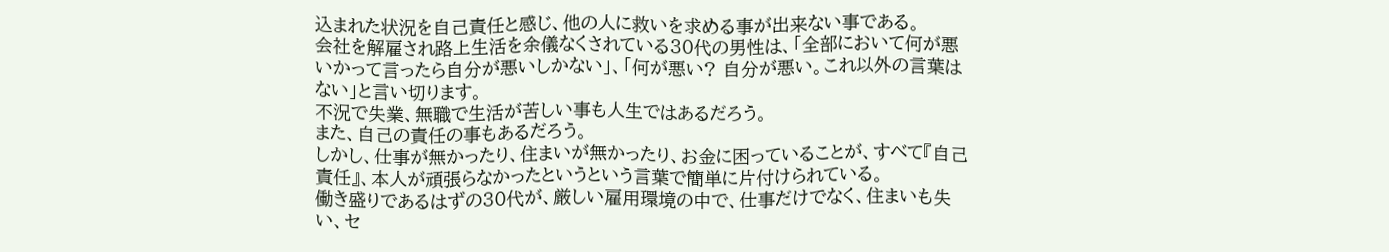込まれた状況を自己責任と感じ、他の人に救いを求める事が出来ない事である。
会社を解雇され路上生活を余儀なくされている30代の男性は、「全部において何が悪いかって言ったら自分が悪いしかない」、「何が悪い? 自分が悪い。これ以外の言葉はない」と言い切ります。
不況で失業、無職で生活が苦しい事も人生ではあるだろう。
また、自己の責任の事もあるだろう。
しかし、仕事が無かったり、住まいが無かったり、お金に困っていることが、すべて『自己責任』、本人が頑張らなかったというという言葉で簡単に片付けられている。
働き盛りであるはずの30代が、厳しい雇用環境の中で、仕事だけでなく、住まいも失い、セ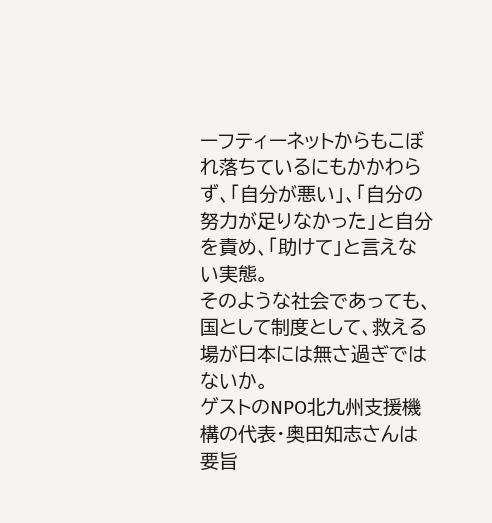ーフティーネットからもこぼれ落ちているにもかかわらず、「自分が悪い」、「自分の努力が足りなかった」と自分を責め、「助けて」と言えない実態。
そのような社会であっても、国として制度として、救える場が日本には無さ過ぎではないか。
ゲストのNPO北九州支援機構の代表・奥田知志さんは要旨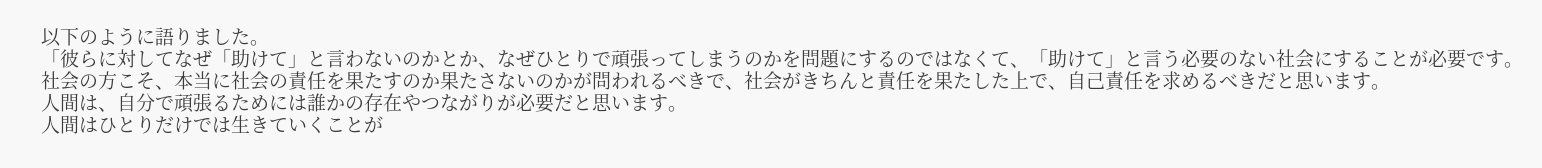以下のように語りました。
「彼らに対してなぜ「助けて」と言わないのかとか、なぜひとりで頑張ってしまうのかを問題にするのではなくて、「助けて」と言う必要のない社会にすることが必要です。
社会の方こそ、本当に社会の責任を果たすのか果たさないのかが問われるべきで、社会がきちんと責任を果たした上で、自己責任を求めるべきだと思います。
人間は、自分で頑張るためには誰かの存在やつながりが必要だと思います。
人間はひとりだけでは生きていくことが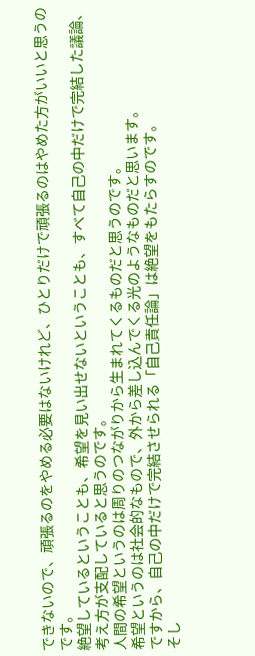できないので、頑張るのをやめる必要はないけれど、ひとりだけで頑張るのはやめた方がいいと思うのです。
絶望しているということも、希望を見い出せないということも、すべて自己の中だけで完結した議論、考え方が支配していると思うのです。
人間の希望というのは周りのつながりから生まれてくるものだと思うのです。
希望というのは社会的なもので、外から差し込んでくる光のようなものだと思います。
ですから、自己の中だけで完結させられる「自己責任論」は絶望をもたらすのです。
そし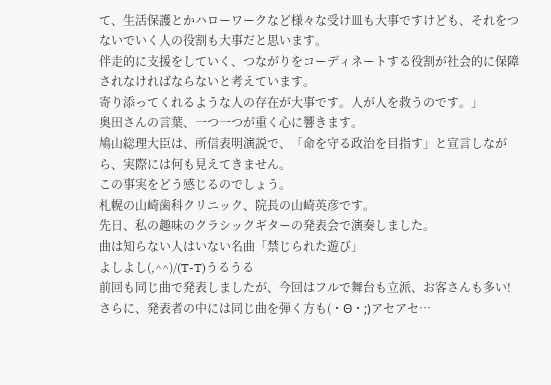て、生活保護とかハローワークなど様々な受け皿も大事ですけども、それをつないでいく人の役割も大事だと思います。
伴走的に支援をしていく、つながりをコーディネートする役割が社会的に保障されなければならないと考えています。
寄り添ってくれるような人の存在が大事です。人が人を救うのです。」
奥田さんの言葉、一つ一つが重く心に響きます。
鳩山総理大臣は、所信表明演説で、「命を守る政治を目指す」と宣言しながら、実際には何も見えてきません。
この事実をどう感じるのでしょう。
札幌の山崎歯科クリニック、院長の山崎英彦です。
先日、私の趣味のクラシックギターの発表会で演奏しました。
曲は知らない人はいない名曲「禁じられた遊び」
よしよし(,^^)/(T-T)うるうる
前回も同じ曲で発表しましたが、今回はフルで舞台も立派、お客さんも多い!
さらに、発表者の中には同じ曲を弾く方も(・Θ・;)アセアセ…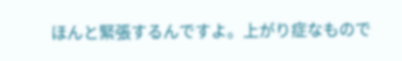ほんと緊張するんですよ。上がり症なもので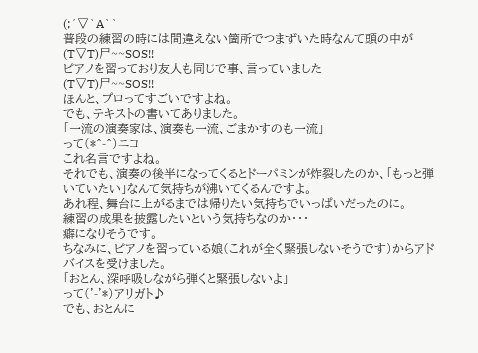(;´▽`A``
普段の練習の時には間違えない箇所でつまずいた時なんて頭の中が(T▽T)尸~~SOS!!
ピアノを習っており友人も同じで事、言っていました
(T▽T)尸~~SOS!!
ほんと、プロってすごいですよね。
でも、テキストの書いてありました。
「一流の演奏家は、演奏も一流、ごまかすのも一流」
って(*^-^)ニコ
これ名言ですよね。
それでも、演奏の後半になってくるとドーパミンが炸裂したのか、「もっと弾いていたい」なんて気持ちが沸いてくるんですよ。
あれ程、舞台に上がるまでは帰りたい気持ちでいっぱいだったのに。
練習の成果を披露したいという気持ちなのか・・・
癖になりそうです。
ちなみに、ピアノを習っている娘(これが全く緊張しないそうです)からアドバイスを受けました。
「おとん、深呼吸しながら弾くと緊張しないよ」
って('-'*)アリガト♪
でも、おとんに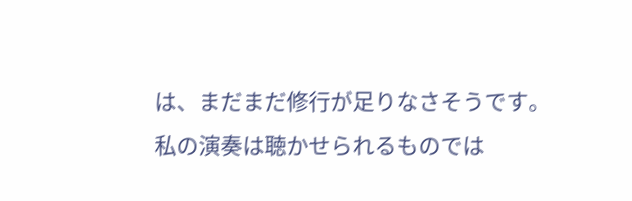は、まだまだ修行が足りなさそうです。
私の演奏は聴かせられるものでは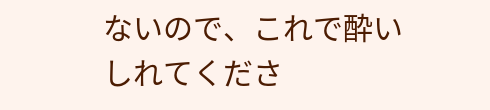ないので、これで酔いしれてくださ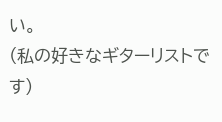い。
(私の好きなギターリストです)